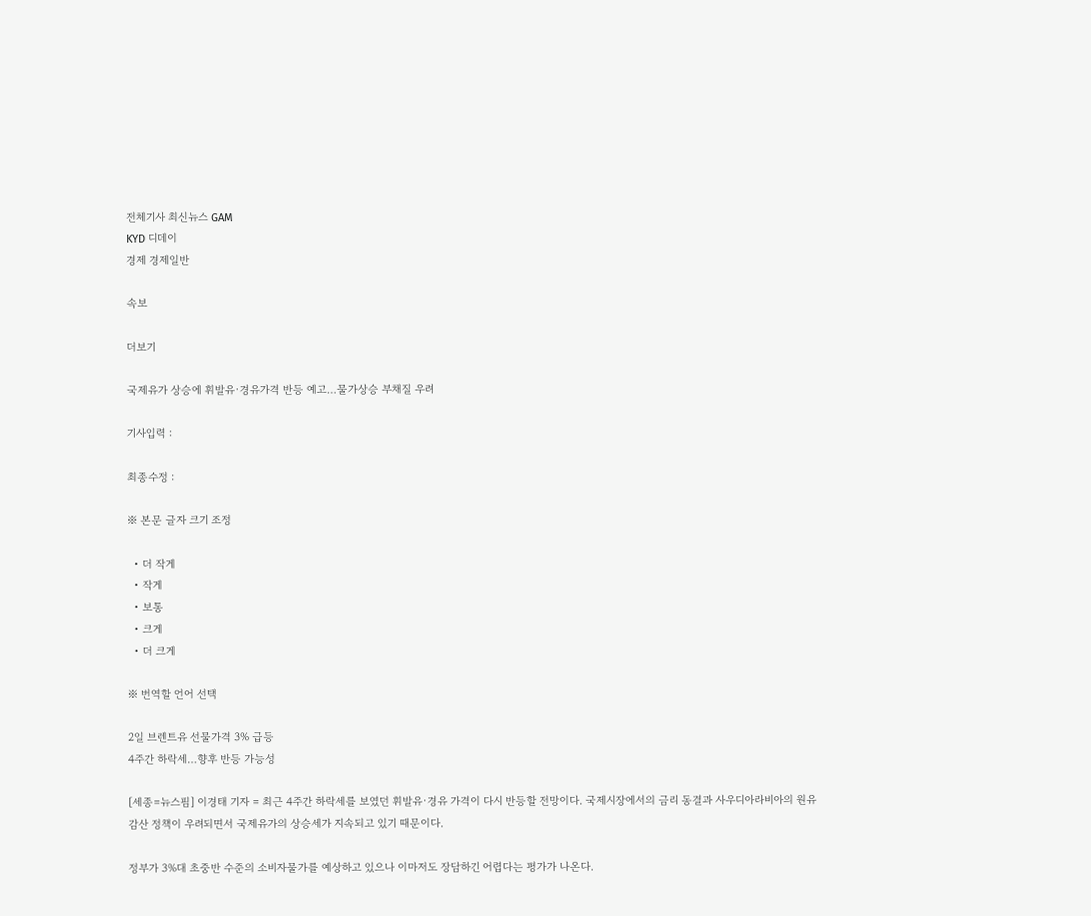전체기사 최신뉴스 GAM
KYD 디데이
경제 경제일반

속보

더보기

국제유가 상승에 휘발유·경유가격 반등 예고…물가상승 부채질 우려

기사입력 :

최종수정 :

※ 본문 글자 크기 조정

  • 더 작게
  • 작게
  • 보통
  • 크게
  • 더 크게

※ 번역할 언어 선택

2일 브렌트유 선물가격 3% 급등
4주간 하락세…향후 반등 가능성

[세종=뉴스핌] 이경태 기자 = 최근 4주간 하락세를 보였던 휘발유·경유 가격이 다시 반등할 전망이다. 국제시장에서의 금리 동결과 사우디아라비아의 원유 감산 정책이 우려되면서 국제유가의 상승세가 지속되고 있기 때문이다.

정부가 3%대 초중반 수준의 소비자물가를 예상하고 있으나 이마저도 장담하긴 어렵다는 평가가 나온다.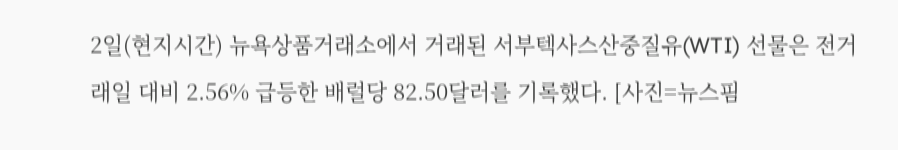2일(현지시간) 뉴욕상품거래소에서 거래된 서부텍사스산중질유(WTI) 선물은 전거래일 대비 2.56% 급등한 배럴당 82.50달러를 기록했다. [사진=뉴스핌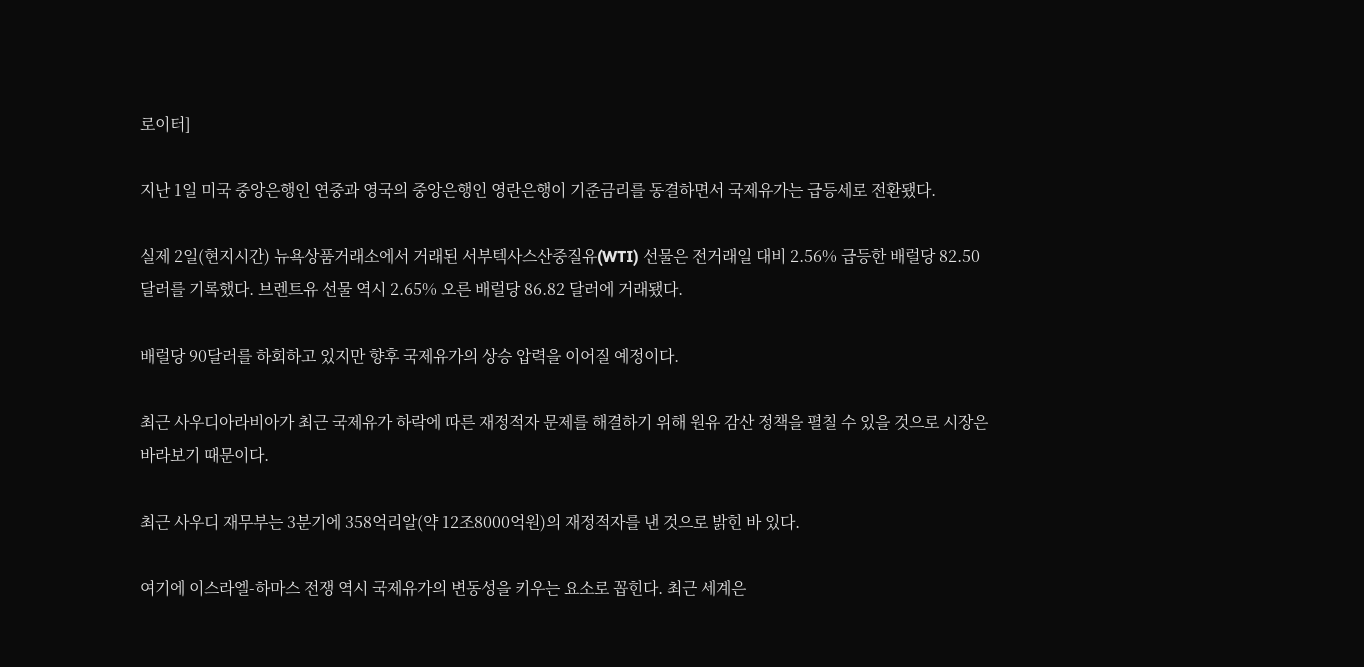로이터]

지난 1일 미국 중앙은행인 연중과 영국의 중앙은행인 영란은행이 기준금리를 동결하면서 국제유가는 급등세로 전환됐다.

실제 2일(현지시간) 뉴욕상품거래소에서 거래된 서부텍사스산중질유(WTI) 선물은 전거래일 대비 2.56% 급등한 배럴당 82.50달러를 기록했다. 브렌트유 선물 역시 2.65% 오른 배럴당 86.82 달러에 거래됐다.

배럴당 90달러를 하회하고 있지만 향후 국제유가의 상승 압력을 이어질 예정이다.

최근 사우디아라비아가 최근 국제유가 하락에 따른 재정적자 문제를 해결하기 위해 원유 감산 정책을 펼칠 수 있을 것으로 시장은 바라보기 때문이다.

최근 사우디 재무부는 3분기에 358억리알(약 12조8000억원)의 재정적자를 낸 것으로 밝힌 바 있다.

여기에 이스라엘-하마스 전쟁 역시 국제유가의 변동성을 키우는 요소로 꼽힌다. 최근 세계은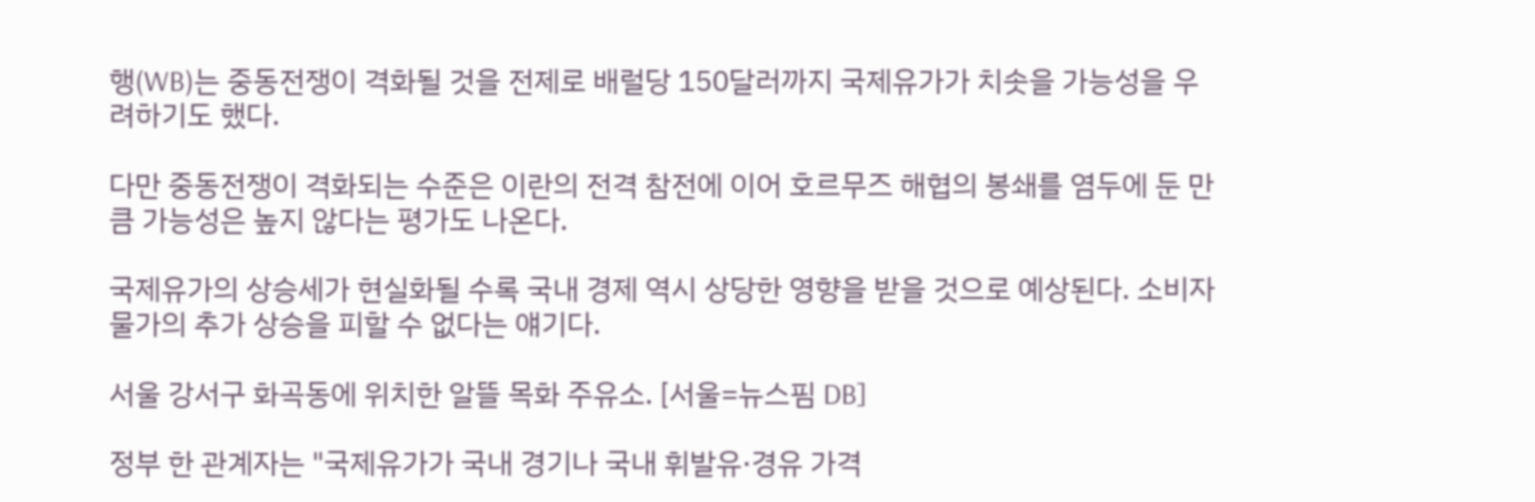행(WB)는 중동전쟁이 격화될 것을 전제로 배럴당 150달러까지 국제유가가 치솟을 가능성을 우려하기도 했다.

다만 중동전쟁이 격화되는 수준은 이란의 전격 참전에 이어 호르무즈 해협의 봉쇄를 염두에 둔 만큼 가능성은 높지 않다는 평가도 나온다.

국제유가의 상승세가 현실화될 수록 국내 경제 역시 상당한 영향을 받을 것으로 예상된다. 소비자물가의 추가 상승을 피할 수 없다는 얘기다.

서울 강서구 화곡동에 위치한 알뜰 목화 주유소. [서울=뉴스핌 DB]

정부 한 관계자는 "국제유가가 국내 경기나 국내 휘발유·경유 가격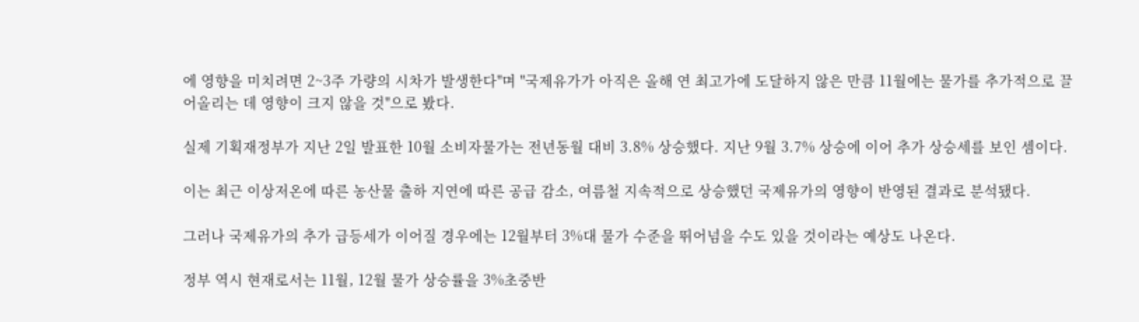에 영향을 미치려면 2~3주 가량의 시차가 발생한다"며 "국제유가가 아직은 올해 연 최고가에 도달하지 않은 만큼 11월에는 물가를 추가적으로 끌어올리는 데 영향이 크지 않을 것"으로 봤다.

실제 기획재정부가 지난 2일 발표한 10월 소비자물가는 전년동월 대비 3.8% 상승했다. 지난 9월 3.7% 상승에 이어 추가 상승세를 보인 셈이다.

이는 최근 이상저온에 따른 농산물 출하 지연에 따른 공급 감소, 여름철 지속적으로 상승했던 국제유가의 영향이 반영된 결과로 분석됐다.

그러나 국제유가의 추가 급등세가 이어질 경우에는 12월부터 3%대 물가 수준을 뛰어넘을 수도 있을 것이라는 예상도 나온다.

정부 역시 현재로서는 11월, 12월 물가 상승률을 3%초중반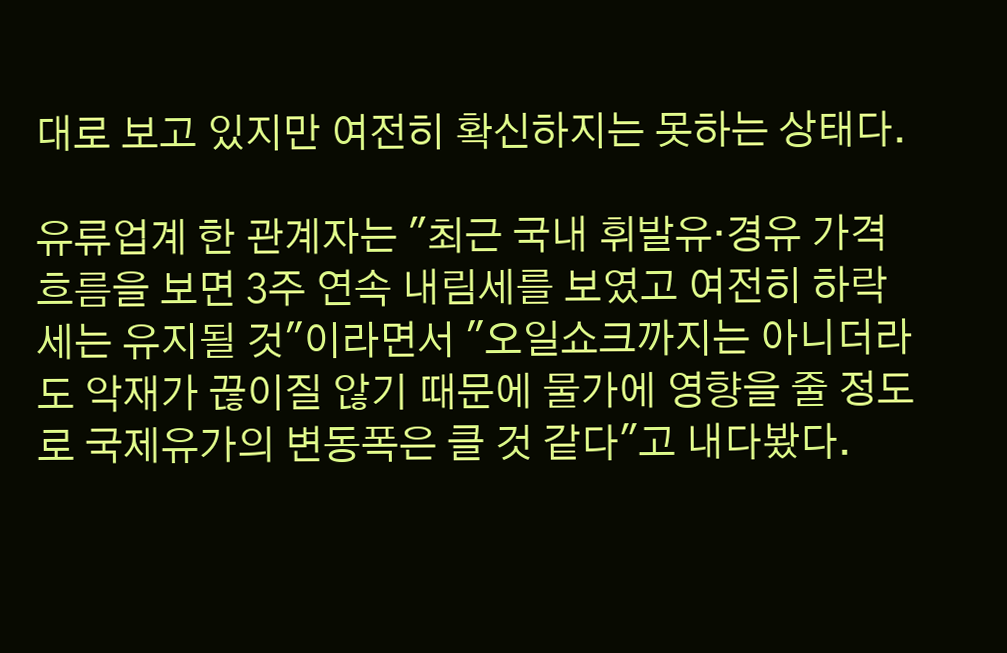대로 보고 있지만 여전히 확신하지는 못하는 상태다.

유류업계 한 관계자는 "최근 국내 휘발유·경유 가격 흐름을 보면 3주 연속 내림세를 보였고 여전히 하락세는 유지될 것"이라면서 "오일쇼크까지는 아니더라도 악재가 끊이질 않기 때문에 물가에 영향을 줄 정도로 국제유가의 변동폭은 클 것 같다"고 내다봤다.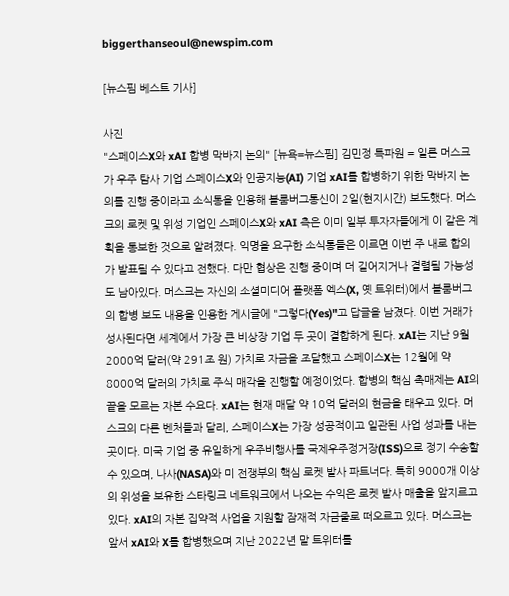biggerthanseoul@newspim.com

[뉴스핌 베스트 기사]

사진
"스페이스X와 xAI 합병 막바지 논의" [뉴욕=뉴스핌] 김민정 특파원 = 일론 머스크가 우주 탐사 기업 스페이스X와 인공지능(AI) 기업 xAI를 합병하기 위한 막바지 논의를 진행 중이라고 소식통을 인용해 블룸버그통신이 2일(현지시간) 보도했다. 머스크의 로켓 및 위성 기업인 스페이스X와 xAI 측은 이미 일부 투자자들에게 이 같은 계획을 통보한 것으로 알려졌다. 익명을 요구한 소식통들은 이르면 이번 주 내로 합의가 발표될 수 있다고 전했다. 다만 협상은 진행 중이며 더 길어지거나 결렬될 가능성도 남아있다. 머스크는 자신의 소셜미디어 플랫폼 엑스(X, 옛 트위터)에서 블룸버그의 합병 보도 내용을 인용한 게시글에 "그렇다(Yes)"고 답글을 남겼다. 이번 거래가 성사된다면 세계에서 가장 큰 비상장 기업 두 곳이 결합하게 된다. xAI는 지난 9월 2000억 달러(약 291조 원) 가치로 자금을 조달했고 스페이스X는 12월에 약 8000억 달러의 가치로 주식 매각을 진행할 예정이었다. 합병의 핵심 촉매제는 AI의 끝을 모르는 자본 수요다. xAI는 현재 매달 약 10억 달러의 현금을 태우고 있다. 머스크의 다른 벤처들과 달리, 스페이스X는 가장 성공적이고 일관된 사업 성과를 내는 곳이다. 미국 기업 중 유일하게 우주비행사를 국제우주정거장(ISS)으로 정기 수송할 수 있으며, 나사(NASA)와 미 전쟁부의 핵심 로켓 발사 파트너다. 특히 9000개 이상의 위성을 보유한 스타링크 네트워크에서 나오는 수익은 로켓 발사 매출을 앞지르고 있다. xAI의 자본 집약적 사업을 지원할 잠재적 자금줄로 떠오르고 있다. 머스크는 앞서 xAI와 X를 합병했으며 지난 2022년 말 트위터를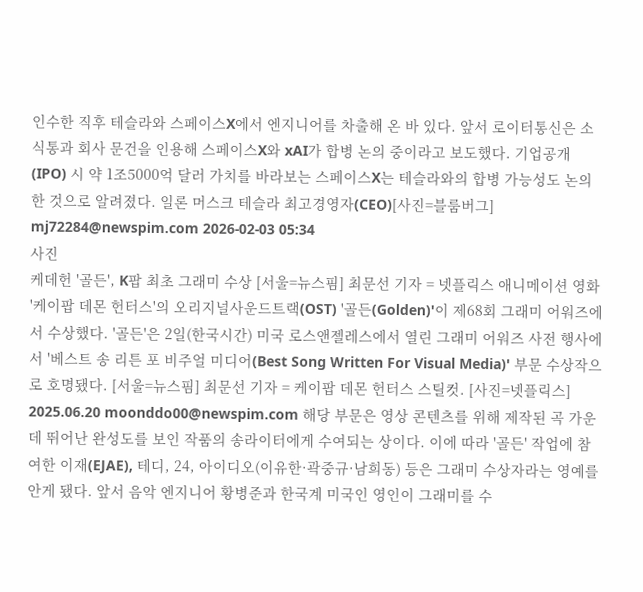인수한 직후 테슬라와 스페이스X에서 엔지니어를 차출해 온 바 있다. 앞서 로이터통신은 소식통과 회사 문건을 인용해 스페이스X와 xAI가 합병 논의 중이라고 보도했다. 기업공개(IPO) 시 약 1조5000억 달러 가치를 바라보는 스페이스X는 테슬라와의 합병 가능성도 논의한 것으로 알려졌다. 일론 머스크 테슬라 최고경영자(CEO)[사진=블룸버그] mj72284@newspim.com 2026-02-03 05:34
사진
케데헌 '골든', K팝 최초 그래미 수상 [서울=뉴스핌] 최문선 기자 = 넷플릭스 애니메이션 영화 '케이팝 데몬 헌터스'의 오리지널사운드트랙(OST) '골든(Golden)'이 제68회 그래미 어워즈에서 수상했다. '골든'은 2일(한국시간) 미국 로스앤젤레스에서 열린 그래미 어워즈 사전 행사에서 '베스트 송 리튼 포 비주얼 미디어(Best Song Written For Visual Media)' 부문 수상작으로 호명됐다. [서울=뉴스핌] 최문선 기자 = 케이팝 데몬 헌터스 스틸컷. [사진=넷플릭스] 2025.06.20 moonddo00@newspim.com 해당 부문은 영상 콘텐츠를 위해 제작된 곡 가운데 뛰어난 완성도를 보인 작품의 송라이터에게 수여되는 상이다. 이에 따라 '골든' 작업에 참여한 이재(EJAE), 테디, 24, 아이디오(이유한·곽중규·남희동) 등은 그래미 수상자라는 영예를 안게 됐다. 앞서 음악 엔지니어 황병준과 한국계 미국인 영인이 그래미를 수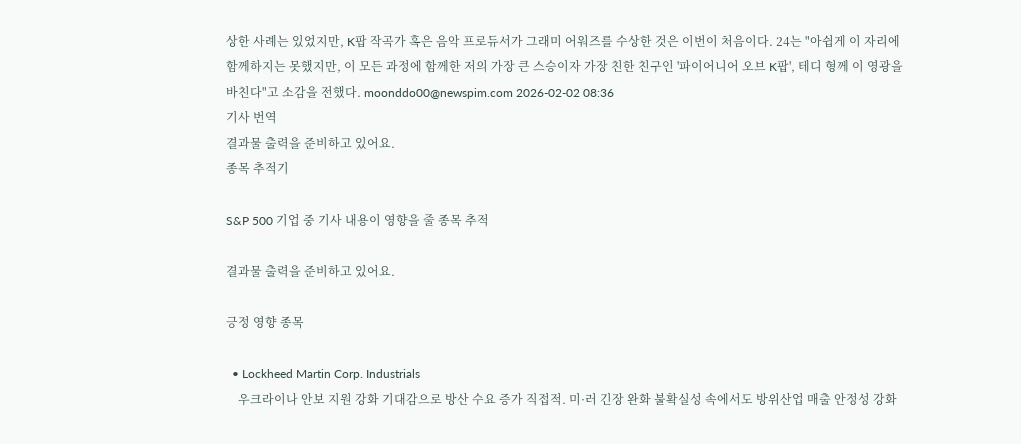상한 사례는 있었지만, K팝 작곡가 혹은 음악 프로듀서가 그래미 어워즈를 수상한 것은 이번이 처음이다. 24는 "아쉽게 이 자리에 함께하지는 못했지만, 이 모든 과정에 함께한 저의 가장 큰 스승이자 가장 친한 친구인 '파이어니어 오브 K팝', 테디 형께 이 영광을 바친다"고 소감을 전했다. moonddo00@newspim.com 2026-02-02 08:36
기사 번역
결과물 출력을 준비하고 있어요.
종목 추적기

S&P 500 기업 중 기사 내용이 영향을 줄 종목 추적

결과물 출력을 준비하고 있어요.

긍정 영향 종목

  • Lockheed Martin Corp. Industrials
    우크라이나 안보 지원 강화 기대감으로 방산 수요 증가 직접적. 미·러 긴장 완화 불확실성 속에서도 방위산업 매출 안정성 강화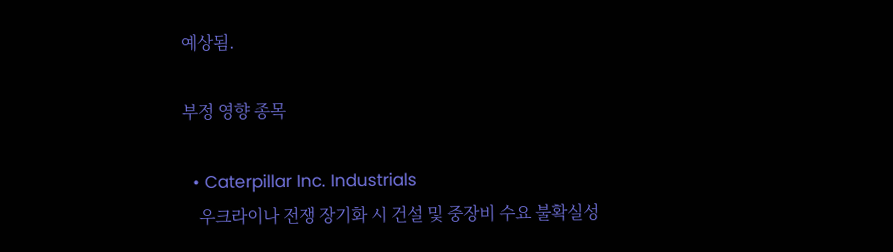예상됨.

부정 영향 종목

  • Caterpillar Inc. Industrials
    우크라이나 전쟁 장기화 시 건설 및 중장비 수요 불확실성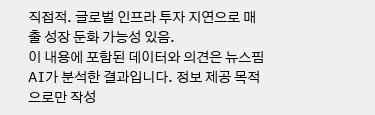직접적. 글로벌 인프라 투자 지연으로 매출 성장 둔화 가능성 있음.
이 내용에 포함된 데이터와 의견은 뉴스핌 AI가 분석한 결과입니다. 정보 제공 목적으로만 작성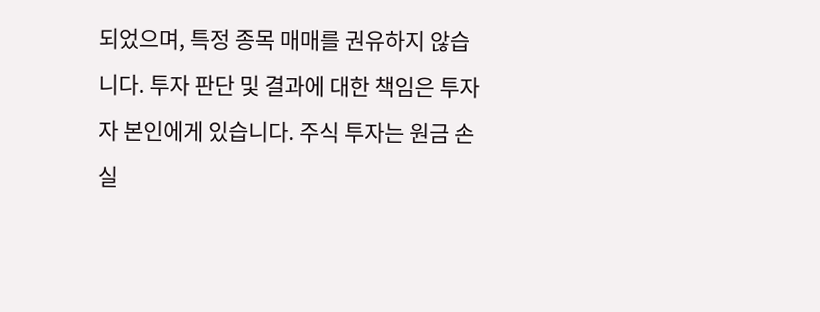되었으며, 특정 종목 매매를 권유하지 않습니다. 투자 판단 및 결과에 대한 책임은 투자자 본인에게 있습니다. 주식 투자는 원금 손실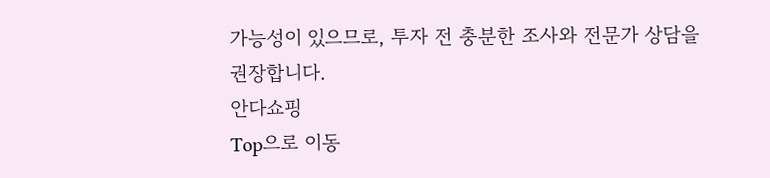가능성이 있으므로, 투자 전 충분한 조사와 전문가 상담을 권장합니다.
안다쇼핑
Top으로 이동